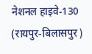नेशनल हाइवे-130 (रायपुर-बिलासपुर)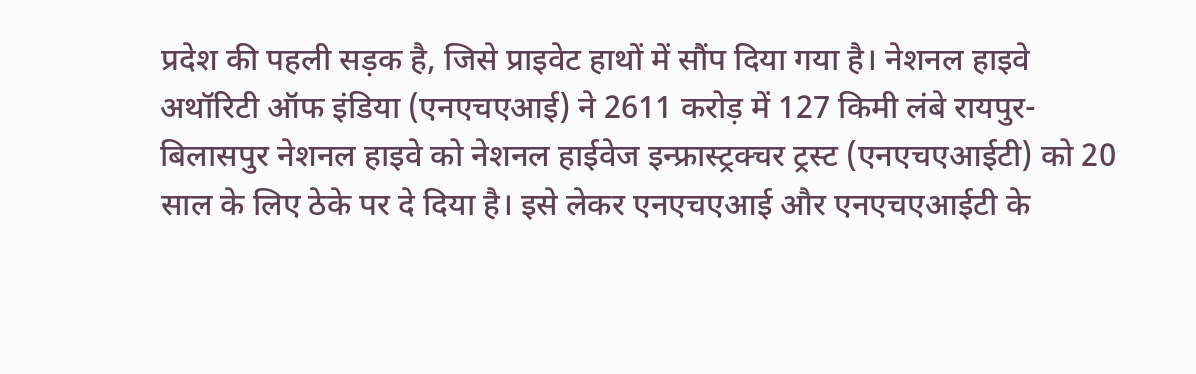प्रदेश की पहली सड़क है, जिसे प्राइवेट हाथों में सौंप दिया गया है। नेशनल हाइवे अथॉरिटी ऑफ इंडिया (एनएचएआई) ने 2611 करोड़ में 127 किमी लंबे रायपुर-बिलासपुर नेशनल हाइवे को नेशनल हाईवेज इन्फ्रास्ट्रक्चर ट्रस्ट (एनएचएआईटी) को 20 साल के लिए ठेके पर दे दिया है। इसे लेकर एनएचएआई और एनएचएआईटी के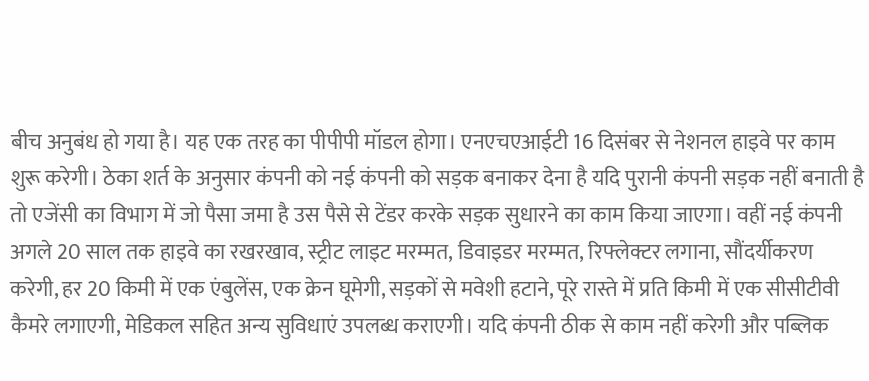बीच अनुबंध हो गया है। यह एक तरह का पीपीपी मॉडल होगा। एनएचएआईटी 16 दिसंबर से नेशनल हाइवे पर काम शुरू करेगी। ठेका शर्त के अनुसार कंपनी को नई कंपनी को सड़क बनाकर देना है यदि पुरानी कंपनी सड़क नहीं बनाती है तो एजेंसी का विभाग में जो पैसा जमा है उस पैसे से टेंडर करके सड़क सुधारने का काम किया जाएगा। वहीं नई कंपनी अगले 20 साल तक हाइवे का रखरखाव, स्ट्रीट लाइट मरम्मत, डिवाइडर मरम्मत, रिफ्लेक्टर लगाना, सौंदर्यीकरण करेगी, हर 20 किमी में एक एंबुलेंस, एक क्रेन घूमेगी, सड़कों से मवेशी हटाने, पूरे रास्ते में प्रति किमी में एक सीसीटीवी कैमरे लगाएगी, मेडिकल सहित अन्य सुविधाएं उपलब्ध कराएगी। यदि कंपनी ठीक से काम नहीं करेगी और पब्लिक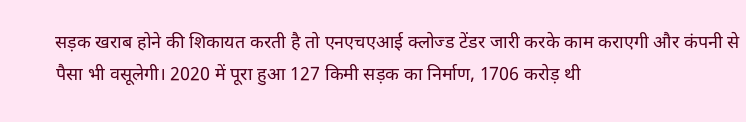सड़क खराब होने की शिकायत करती है तो एनएचएआई क्लोज्ड टेंडर जारी करके काम कराएगी और कंपनी से पैसा भी वसूलेगी। 2020 में पूरा हुआ 127 किमी सड़क का निर्माण, 1706 करोड़ थी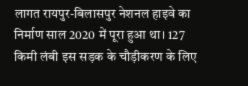लागत रायपुर-बिलासपुर नेशनल हाइवे का निर्माण साल 2020 में पूरा हुआ था। 127 किमी लंबी इस सड़क के चौड़ीकरण के लिए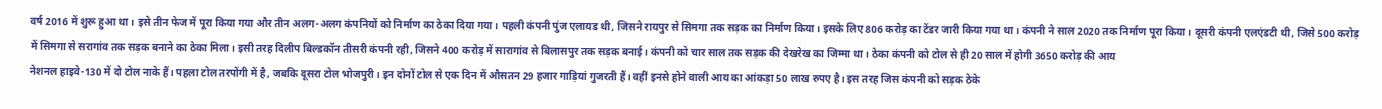वर्ष 2016 में शुरू हुआ था। इसे तीन फेज में पूरा किया गया और तीन अलग-अलग कंपनियों को निर्माण का ठेका दिया गया। पहली कंपनी पुंज एलायड थी, जिसने रायपुर से सिमगा तक सड़क का निर्माण किया। इसके लिए 806 करोड़ का टेंडर जारी किया गया था। कंपनी ने साल 2020 तक निर्माण पूरा किया। दूसरी कंपनी एलएंडटी थी, जिसे 500 करोड़ में सिमगा से सरागांव तक सड़क बनाने का ठेका मिला। इसी तरह दिलीप बिल्डकॉन तीसरी कंपनी रही, जिसने 400 करोड़ में सारागांव से बिलासपुर तक सड़क बनाई। कंपनी को चार साल तक सड़क की देखरेख का जिम्मा था। ठेका कंपनी को टोल से ही 20 साल में होगी 3650 करोड़ की आय
नेशनल हाइवे-130 में दो टोल नाके हैं। पहला टोल तरपोंगी में है, जबकि दूसरा टोल भोजपुरी। इन दोनों टोल से एक दिन में औसतन 29 हजार गाड़ियां गुजरती हैं। वहीं इनसे होने वाली आय का आंकड़ा 50 लाख रुपए है। इस तरह जिस कंपनी को सड़क ठेके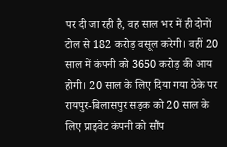पर दी जा रही है, वह साल भर में ही दोनों टोल से 182 करोड़ वसूल करेगी। वहीं 20 साल में कंपनी को 3650 करोड़ की आय होगी। 20 साल के लिए दिया गया ठेके पर
रायपुर-बिलासपुर सड़क को 20 साल के लिए प्राइवेट कंपनी को सौंप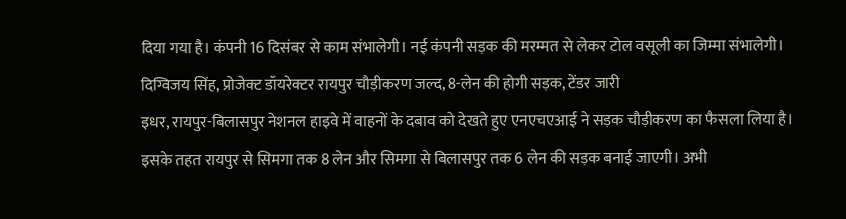दिया गया है। कंपनी 16 दिसंबर से काम संभालेगी। नई कंपनी सड़क की मरम्मत से लेकर टोल वसूली का जिम्मा संभालेगी।
दिग्विजय सिंह, प्रोजेक्ट डॉयरेक्टर रायपुर चौड़ीकरण जल्द, 8-लेन की होगी सड़क, टेंडर जारी
इधर, रायपुर-बिलासपुर नेशनल हाइवे में वाहनों के दबाव को देखते हुए एनएचएआई ने सड़क चौड़ीकरण का फैसला लिया है। इसके तहत रायपुर से सिमगा तक 8 लेन और सिमगा से बिलासपुर तक 6 लेन की सड़क बनाई जाएगी। अभी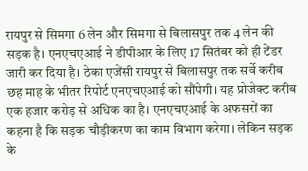रायपुर से सिमगा 6 लेन और सिमगा से बिलासपुर तक 4 लेन की सड़क है। एनएचएआई ने डीपीआर के लिए 17 सितंबर को ही टेंडर जारी कर दिया है। ठेका एजेंसी रायपुर से बिलासपुर तक सर्वे करीब छह माह के भीतर रिपोर्ट एनएचएआई को सौंपेगी। यह प्रोजेक्ट करीब एक हजार करोड़ से अधिक का है। एनएचएआई के अफसरों का कहना है कि सड़क चौड़ीकरण का काम विभाग करेगा। लेकिन सड़क के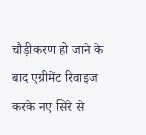चौड़ीकरण हो जाने के बाद एग्रीमेंट रिवाइज करके नए सिरे से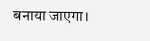बनाया जाएगा।